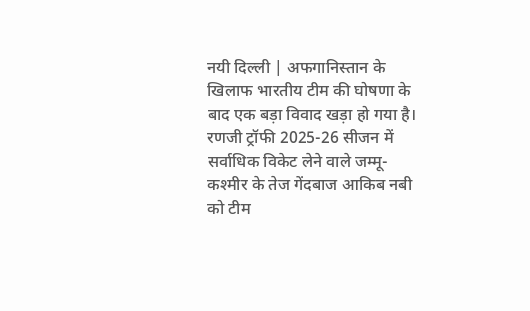नयी दिल्ली | अफगानिस्तान के खिलाफ भारतीय टीम की घोषणा के बाद एक बड़ा विवाद खड़ा हो गया है। रणजी ट्रॉफी 2025-26 सीजन में सर्वाधिक विकेट लेने वाले जम्मू-कश्मीर के तेज गेंदबाज आकिब नबी को टीम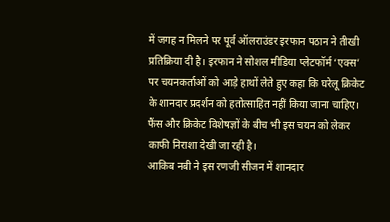में जगह न मिलने पर पूर्व ऑलराउंडर इरफान पठान ने तीखी प्रतिक्रिया दी है। इरफान ने सोशल मीडिया प्लेटफॉर्म ‘एक्स’ पर चयनकर्ताओं को आड़े हाथों लेते हुए कहा कि घरेलू क्रिकेट के शानदार प्रदर्शन को हतोत्साहित नहीं किया जाना चाहिए। फैंस और क्रिकेट विशेषज्ञों के बीच भी इस चयन को लेकर काफी निराशा देखी जा रही है।
आकिब नबी ने इस रणजी सीजन में शानदार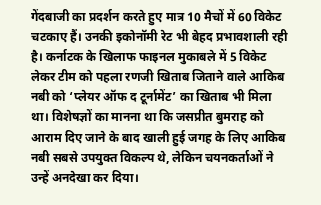गेंदबाजी का प्रदर्शन करते हुए मात्र 10 मैचों में 60 विकेट चटकाए हैं। उनकी इकोनॉमी रेट भी बेहद प्रभावशाली रही है। कर्नाटक के खिलाफ फाइनल मुकाबले में 5 विकेट लेकर टीम को पहला रणजी खिताब जिताने वाले आकिब नबी को ‘प्लेयर ऑफ द टूर्नामेंट’ का खिताब भी मिला था। विशेषज्ञों का मानना था कि जसप्रीत बुमराह को आराम दिए जाने के बाद खाली हुई जगह के लिए आकिब नबी सबसे उपयुक्त विकल्प थे, लेकिन चयनकर्ताओं ने उन्हें अनदेखा कर दिया।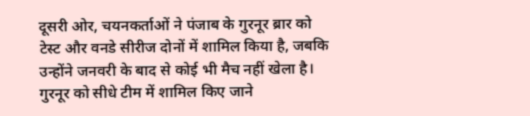दूसरी ओर, चयनकर्ताओं ने पंजाब के गुरनूर ब्रार को टेस्ट और वनडे सीरीज दोनों में शामिल किया है, जबकि उन्होंने जनवरी के बाद से कोई भी मैच नहीं खेला है। गुरनूर को सीधे टीम में शामिल किए जाने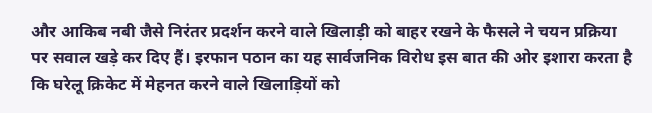और आकिब नबी जैसे निरंतर प्रदर्शन करने वाले खिलाड़ी को बाहर रखने के फैसले ने चयन प्रक्रिया पर सवाल खड़े कर दिए हैं। इरफान पठान का यह सार्वजनिक विरोध इस बात की ओर इशारा करता है कि घरेलू क्रिकेट में मेहनत करने वाले खिलाड़ियों को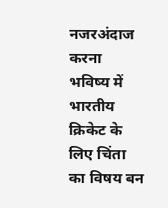नजरअंदाज करना भविष्य में भारतीय क्रिकेट के लिए चिंता का विषय बन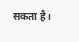सकता है।